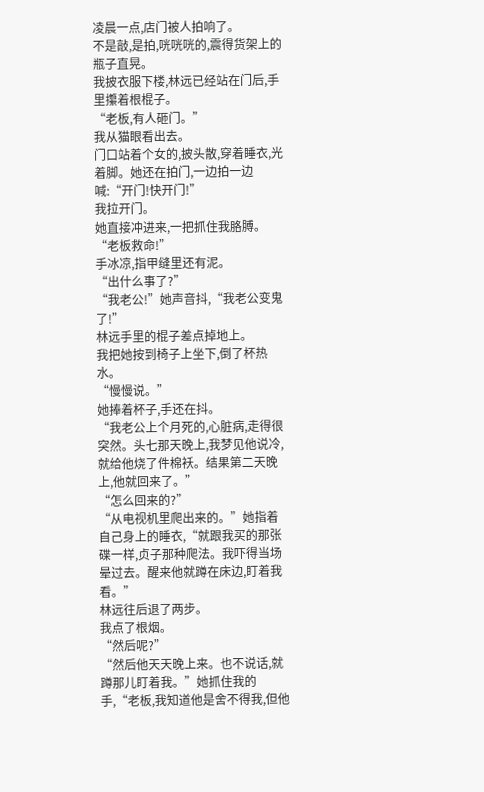凌晨一点,店门被人拍响了。
不是敲,是拍,咣咣咣的,震得货架上的瓶子直晃。
我披衣服下楼,林远已经站在门后,手里攥着根棍子。
“老板,有人砸门。”
我从猫眼看出去。
门口站着个女的,披头散,穿着睡衣,光着脚。她还在拍门,一边拍一边喊:“开门!快开门!”
我拉开门。
她直接冲进来,一把抓住我胳膊。
“老板救命!”
手冰凉,指甲缝里还有泥。
“出什么事了?”
“我老公!”她声音抖,“我老公变鬼了!”
林远手里的棍子差点掉地上。
我把她按到椅子上坐下,倒了杯热水。
“慢慢说。”
她捧着杯子,手还在抖。
“我老公上个月死的,心脏病,走得很突然。头七那天晚上,我梦见他说冷,就给他烧了件棉袄。结果第二天晚上,他就回来了。”
“怎么回来的?”
“从电视机里爬出来的。”她指着自己身上的睡衣,“就跟我买的那张碟一样,贞子那种爬法。我吓得当场晕过去。醒来他就蹲在床边,盯着我看。”
林远往后退了两步。
我点了根烟。
“然后呢?”
“然后他天天晚上来。也不说话,就蹲那儿盯着我。”她抓住我的手,“老板,我知道他是舍不得我,但他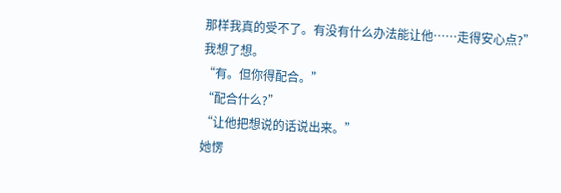那样我真的受不了。有没有什么办法能让他……走得安心点?”
我想了想。
“有。但你得配合。”
“配合什么?”
“让他把想说的话说出来。”
她愣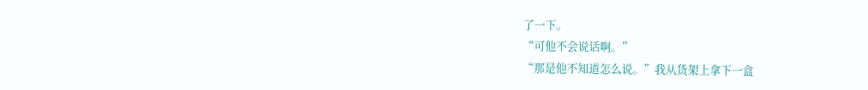了一下。
“可他不会说话啊。”
“那是他不知道怎么说。”我从货架上拿下一盒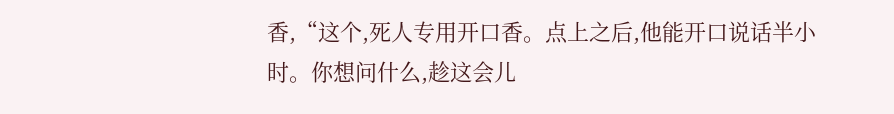香,“这个,死人专用开口香。点上之后,他能开口说话半小时。你想问什么,趁这会儿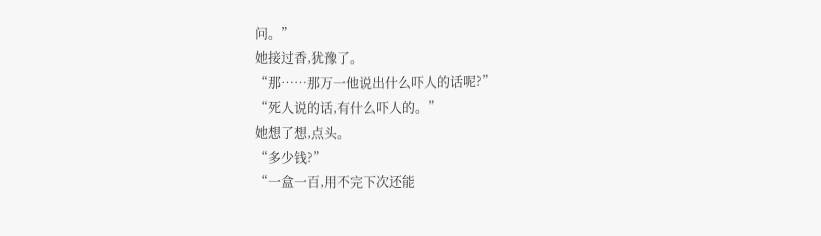问。”
她接过香,犹豫了。
“那……那万一他说出什么吓人的话呢?”
“死人说的话,有什么吓人的。”
她想了想,点头。
“多少钱?”
“一盒一百,用不完下次还能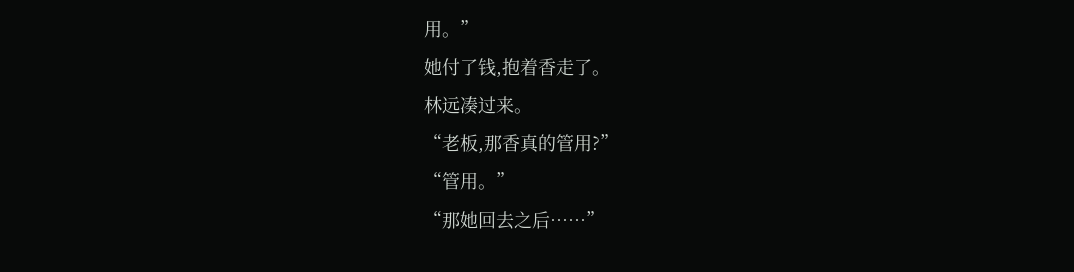用。”
她付了钱,抱着香走了。
林远凑过来。
“老板,那香真的管用?”
“管用。”
“那她回去之后……”